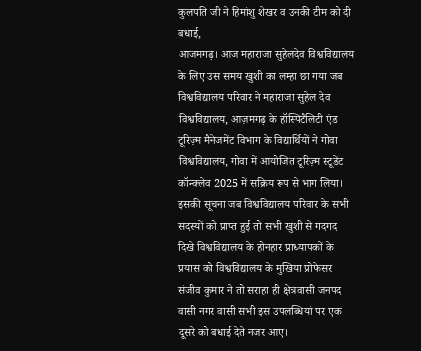कुलपति जी ने हिमांशु शेखर व उनकी टीम को दी बधाई,
आजमगढ़। आज महाराजा सुहेलदेव विश्वविद्यालय के लिए उस समय खुशी का लम्हा छा गया जब विश्वविद्यालय परिवार ने महाराजा सुहेल देव विश्वविद्यालय, आज़मगढ़ के हॉस्पिटैलिटी एंड टूरिज़्म मैनेजमेंट विभाग के विद्यार्थियों ने गोवा विश्वविद्यालय, गोवा में आयोजित टूरिज़्म स्टूडेंट कॉन्क्लेव 2025 में सक्रिय रूप से भाग लिया। इसकी सूचना जब विश्वविद्यालय परिवार के सभी सदस्यों को प्राप्त हुई तो सभी खुशी से गदगद दिखे विश्वविद्यालय के होनहार प्राध्यापकों के प्रयास को विश्वविद्यालय के मुखिया प्रोफेसर संजीव कुमार ने तो सराहा ही क्षेत्रवासी जनपद वासी नगर वासी सभी इस उपलब्धियां पर एक दूसरे को बधाई देते नजर आए।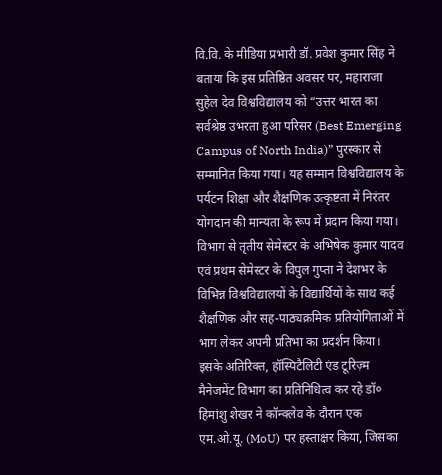वि.वि. के मीडिया प्रभारी डॉ. प्रवेश कुमार सिंह ने बताया कि इस प्रतिष्ठित अवसर पर, महाराजा सुहेल देव विश्वविद्यालय को “उत्तर भारत का सर्वश्रेष्ठ उभरता हुआ परिसर (Best Emerging Campus of North India)” पुरस्कार से सम्मानित किया गया। यह सम्मान विश्वविद्यालय के पर्यटन शिक्षा और शैक्षणिक उत्कृष्टता में निरंतर योगदान की मान्यता के रूप में प्रदान किया गया।
विभाग से तृतीय सेमेस्टर के अभिषेक कुमार यादव एवं प्रथम सेमेस्टर के विपुल गुप्ता ने देशभर के विभिन्न विश्वविद्यालयों के विद्यार्थियों के साथ कई शैक्षणिक और सह-पाठ्यक्रमिक प्रतियोगिताओं में भाग लेकर अपनी प्रतिभा का प्रदर्शन किया।
इसके अतिरिक्त, हॉस्पिटैलिटी एंड टूरिज़्म मैनेजमेंट विभाग का प्रतिनिधित्व कर रहे डॉ० हिमांशु शेखर ने कॉन्क्लेव के दौरान एक एम.ओ.यू. (MoU) पर हस्ताक्षर किया, जिसका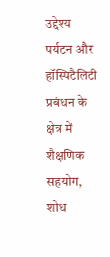उद्देश्य पर्यटन और हॉस्पिटैलिटी प्रबंधन के क्षेत्र में शैक्षणिक सहयोग, शोध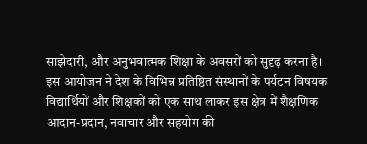साझेदारी, और अनुभवात्मक शिक्षा के अवसरों को सुदृढ़ करना है।
इस आयोजन ने देश के विभिन्न प्रतिष्ठित संस्थानों के पर्यटन विषयक विद्यार्थियों और शिक्षकों को एक साथ लाकर इस क्षेत्र में शैक्षणिक आदान-प्रदान, नवाचार और सहयोग की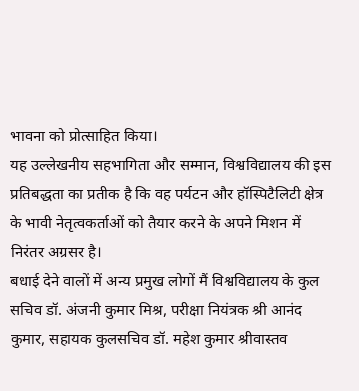भावना को प्रोत्साहित किया।
यह उल्लेखनीय सहभागिता और सम्मान, विश्वविद्यालय की इस प्रतिबद्धता का प्रतीक है कि वह पर्यटन और हॉस्पिटैलिटी क्षेत्र के भावी नेतृत्वकर्ताओं को तैयार करने के अपने मिशन में निरंतर अग्रसर है।
बधाई देने वालों में अन्य प्रमुख लोगों मैं विश्वविद्यालय के कुल सचिव डॉ. अंजनी कुमार मिश्र, परीक्षा नियंत्रक श्री आनंद कुमार, सहायक कुलसचिव डॉ. महेश कुमार श्रीवास्तव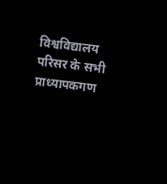विश्वविद्यालय परिसर के सभी प्राध्यापकगण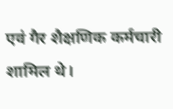एवं गैर शैक्षणिक कर्मचारी शामिल थे।